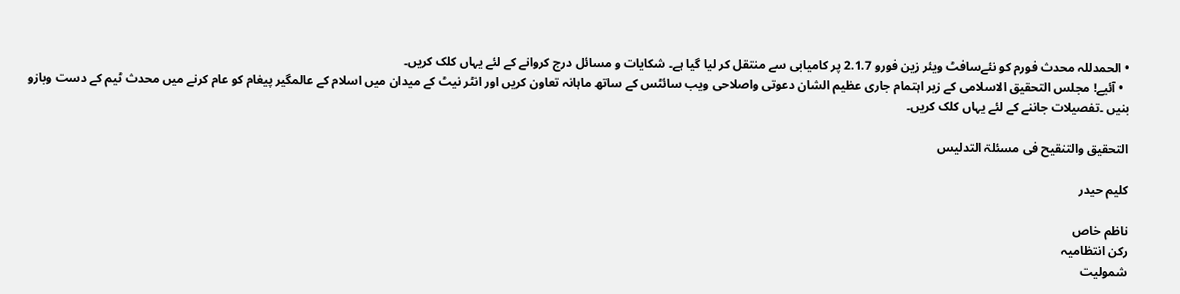• الحمدللہ محدث فورم کو نئےسافٹ ویئر زین فورو 2.1.7 پر کامیابی سے منتقل کر لیا گیا ہے۔ شکایات و مسائل درج کروانے کے لئے یہاں کلک کریں۔
  • آئیے! مجلس التحقیق الاسلامی کے زیر اہتمام جاری عظیم الشان دعوتی واصلاحی ویب سائٹس کے ساتھ ماہانہ تعاون کریں اور انٹر نیٹ کے میدان میں اسلام کے عالمگیر پیغام کو عام کرنے میں محدث ٹیم کے دست وبازو بنیں ۔تفصیلات جاننے کے لئے یہاں کلک کریں۔

التحقیق والتنقیح فی مسئلۃ التدلیس

کلیم حیدر

ناظم خاص
رکن انتظامیہ
شمولیت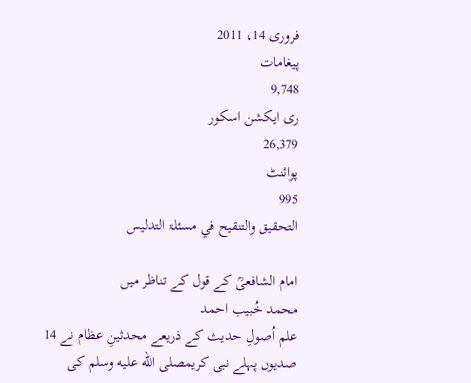فروری 14، 2011
پیغامات
9,748
ری ایکشن اسکور
26,379
پوائنٹ
995
التحقیق والتنقیح في مسئلۃ التدلیس

امام الشافعیؒ کے قول کے تناظر میں
محمد خُبیب احمد
علم اُصولِ حدیث کے ذریعے محدثینِ عظام نے 14 صدیوں پہلے نبی کریمصلى الله عليه وسلم کی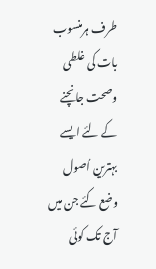طرف ہرمنسوب بات کی غلطی وصحت جانچنے کے لئے ایسے بہترین اُصول وضع کئے جن میں آج تک کوئی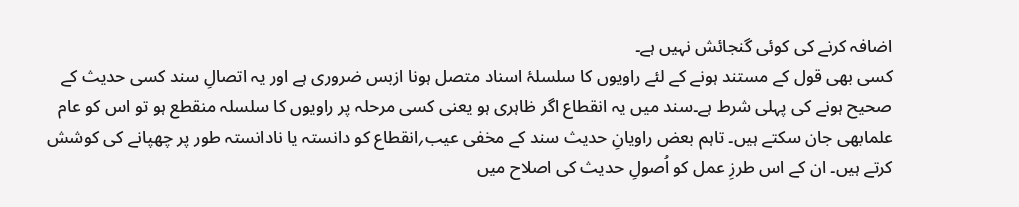اضافہ کرنے کی کوئی گنجائش نہیں ہے۔
کسی بھی قول کے مستند ہونے کے لئے راویوں کا سلسلۂ اسناد متصل ہونا ازبس ضروری ہے اور یہ اتصالِ سند کسی حدیث کے صحیح ہونے کی پہلی شرط ہے۔سند میں یہ انقطاع اگر ظاہری ہو یعنی کسی مرحلہ پر راویوں کا سلسلہ منقطع ہو تو اس کو عام علمابھی جان سکتے ہیں۔ تاہم بعض راویانِ حدیث سند کے مخفی عیب؍انقطاع کو دانستہ یا نادانستہ طور پر چھپانے کی کوشش کرتے ہیں۔ ان کے اس طرزِ عمل کو اُصولِ حدیث کی اصلاح میں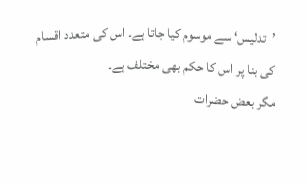’تدلیس‘ سے موسوم کیا جاتا ہے۔ اس کی متعدد اقسام کی بنا پر اس کا حکم بھی مختلف ہے۔
مگر بعض حضرات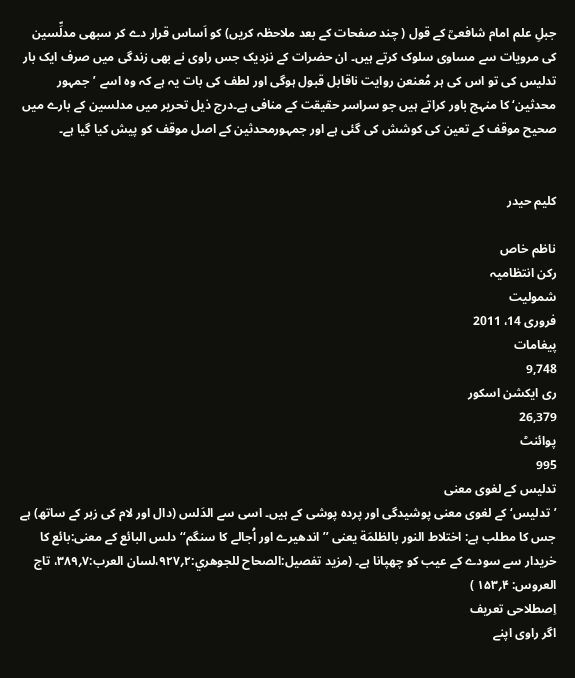جبلِ علم امام شافعیؒ کے قول ( چند صفحات کے بعد ملاحظہ کریں) کو اَساس قرار دے کر سبھی مدلِّسین کی مرویات سے مساوی سلوک کرتے ہیں۔ ان حضرات کے نزدیک جس راوی نے بھی زندگی میں صرف ایک بار تدلیس کی تو اس کی ہر مُعنعن روایت ناقابل قبول ہوگی اور لطف کی بات یہ ہے کہ وہ اسے ’جمہور محدثین‘ کا منہج باور کراتے ہیں جو سراسر حقیقت کے منافی ہے۔درج ذیل تحریر میں مدلسین کے بارے میں صحیح موقف کے تعین کی کوشش کی گئی ہے اور جمہورمحدثین کے اصل موقف کو پیش کیا گیا ہے۔


کلیم حیدر

ناظم خاص
رکن انتظامیہ
شمولیت
فروری 14، 2011
پیغامات
9,748
ری ایکشن اسکور
26,379
پوائنٹ
995
تدلیس کے لغوی معنی
’تدلیس‘ کے لغوی معنی پوشیدگی اور پردہ پوشی کے ہیں۔ اسی سے الدَلس (دال اور لام کی زبر کے ساتھ) ہے جس کا مطلب ہے: اختلاط النور بالظلمَة یعنی ’’اندھیرے اور اُجالے کا سنگم‘‘ دلس البائع کے معنی:بائع کا خریدار سے سودے کے عیب کو چھپانا ہے۔ (مزید تفصیل:الصحاح للجوھري:۲؍۹۲۷،لسان العرب:۷؍۳۸۹، تاج العروس: ۴؍۱۵۳ )
اِصطلاحی تعریف
اگر راوی اپنے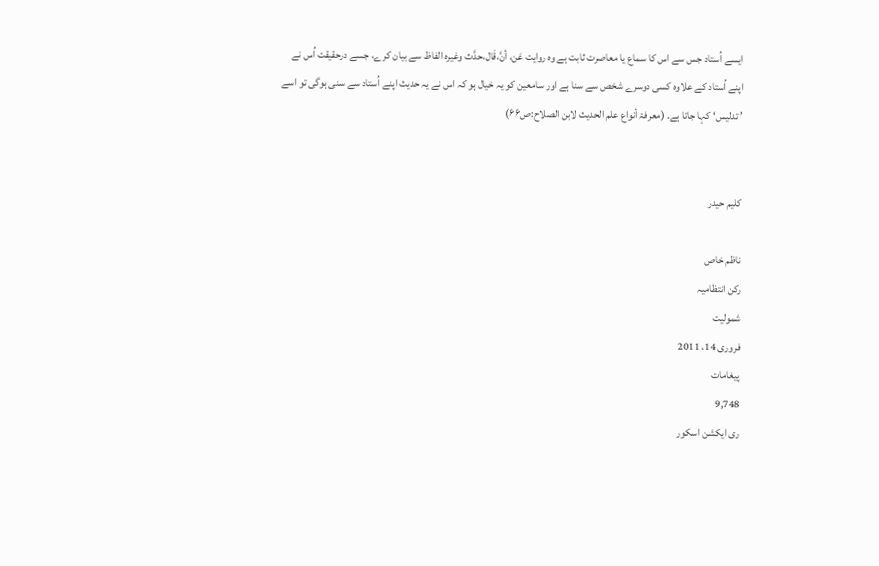ایسے اُستاد جس سے اس کا سماع یا معاصرت ثابت ہے وہ روایت عَن، أنَّ،قَال،حدَّث وغیرہ الفاظ سے بیان کرے، جسے درحقیقت اُس نے اپنے اُستاد کے علاوہ کسی دوسرے شخص سے سنا ہے اور سامعین کو یہ خیال ہو کہ اس نے یہ حدیث اپنے اُستاد سے سنی ہوگی تو اسے ’ تدلیس‘ کہا جاتا ہے۔ (معرفۃ أنواع علم الحدیث لابن الصلاح:ص۶۶)


کلیم حیدر

ناظم خاص
رکن انتظامیہ
شمولیت
فروری 14، 2011
پیغامات
9,748
ری ایکشن اسکور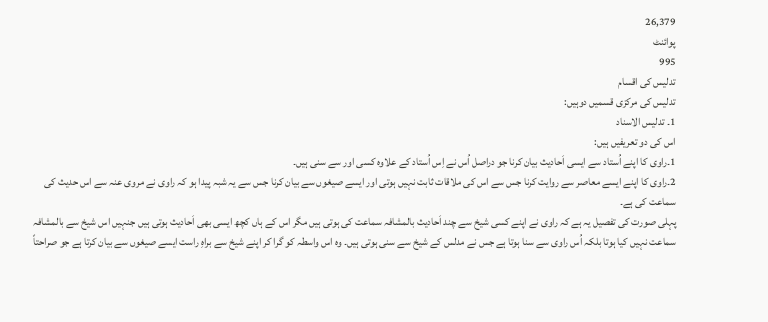26,379
پوائنٹ
995
تدلیس کی اقسام
تدلیس کی مرکزی قسمیں دوہیں:
1۔ تدلیس الاسناد
اس کی دو تعریفیں ہیں:
1۔راوی کا اپنے اُستاد سے ایسی اَحادیث بیان کرنا جو دراصل اُس نے اِس اُستاد کے علاوہ کسی اور سے سنی ہیں۔
2۔راوی کا اپنے ایسے معاصر سے روایت کرنا جس سے اس کی ملاقات ثابت نہیں ہوتی اور ایسے صیغوں سے بیان کرنا جس سے یہ شبہ پیدا ہو کہ راوی نے مروی عنہ سے اس حدیث کی سماعت کی ہے۔
پہلی صورت کی تفصیل یہ ہے کہ راوی نے اپنے کسی شیخ سے چند اَحادیث بالمشافہ سماعت کی ہوتی ہیں مگر اس کے ہاں کچھ ایسی بھی اَحادیث ہوتی ہیں جنہیں اس شیخ سے بالمشافہ سماعت نہیں کیا ہوتا بلکہ اُس راوی سے سنا ہوتا ہے جس نے مدلس کے شیخ سے سنی ہوتی ہیں۔ وہ اس واسطہ کو گرا کر اپنے شیخ سے براہِ راست ایسے صیغوں سے بیان کرتا ہے جو صراحتاً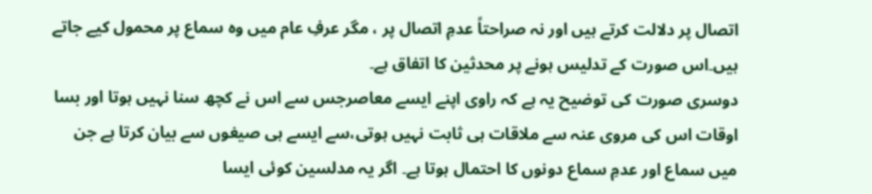اتصال پر دلالت کرتے ہیں اور نہ صراحتاً عدمِ اتصال پر ، مگر عرفِ عام میں وہ سماع پر محمول کیے جاتے ہیں۔اس صورت کے تدلیس ہونے پر محدثین کا اتفاق ہے۔
دوسری صورت کی توضیح یہ ہے کہ راوی اپنے ایسے معاصرجس سے اس نے کچھ سنا نہیں ہوتا اور بسا اوقات اس کی مروی عنہ سے ملاقات ہی ثابت نہیں ہوتی،سے ایسے ہی صیغوں سے بیان کرتا ہے جن میں سماع اور عدمِ سماع دونوں کا احتمال ہوتا ہے۔ اگر یہ مدلسین کوئی ایسا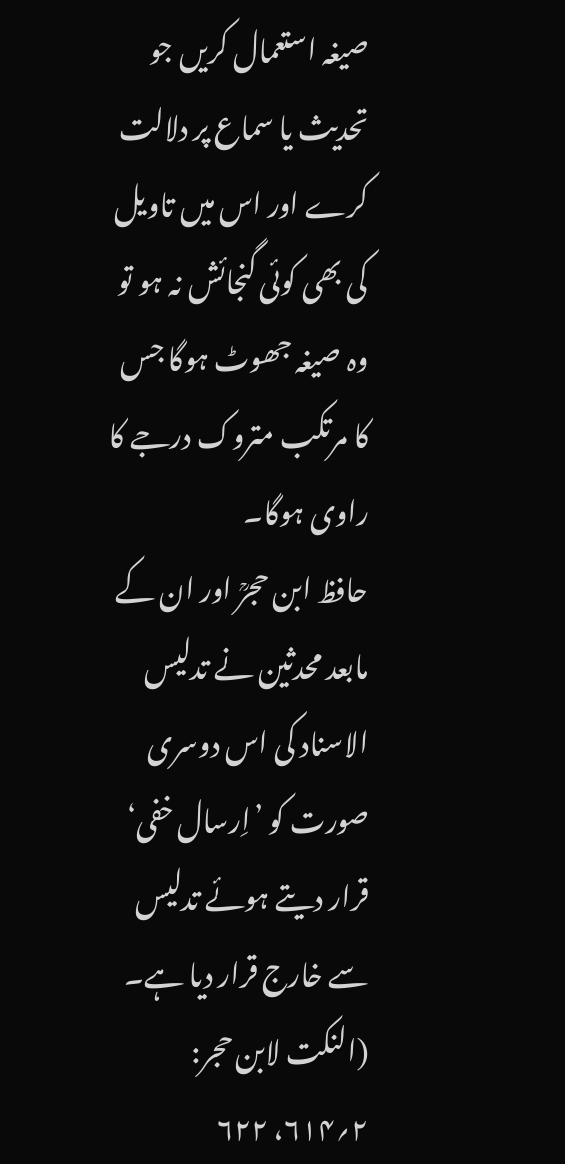صیغہ استعمال کریں جو تحدیث یا سماع پر دلالت کرے اور اس میں تاویل کی بھی کوئی گنجائش نہ ہو تو وہ صیغہ جھوٹ ہوگا جس کا مرتکب متروک درجے کا راوی ہوگا۔
حافظ ابن حجرؒ اور ان کے مابعد محدثین نے تدلیس الاسناد کی اس دوسری صورت کو ’اِرسال خفی‘ قرار دیتے ہوئے تدلیس سے خارج قرار دیا ہے۔ (النکت لابن حجر: ۲؍۶۱۴، ۶۲۲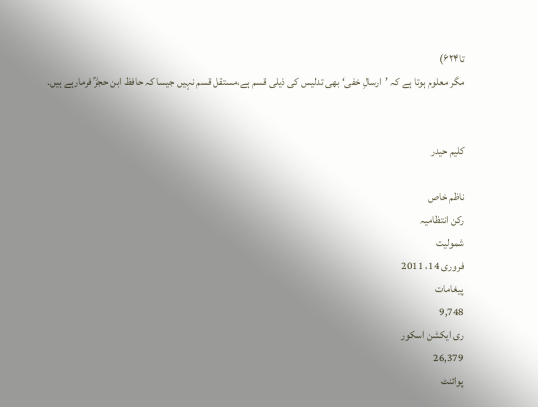تا۶۲۴)
مگر معلوم ہوتا ہے کہ ’ارسالِ خفی‘ بھی تدلیس کی ذیلی قسم ہے،مستقل قسم نہیں جیسا کہ حافظ ابن حجرؒ فرمارہے ہیں۔


کلیم حیدر

ناظم خاص
رکن انتظامیہ
شمولیت
فروری 14، 2011
پیغامات
9,748
ری ایکشن اسکور
26,379
پوائنٹ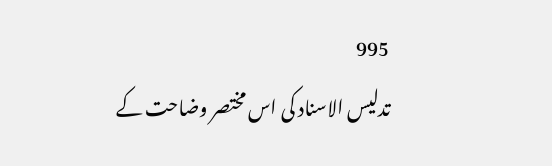995
تدلیس الاسناد کی اس مختصر وضاحت کے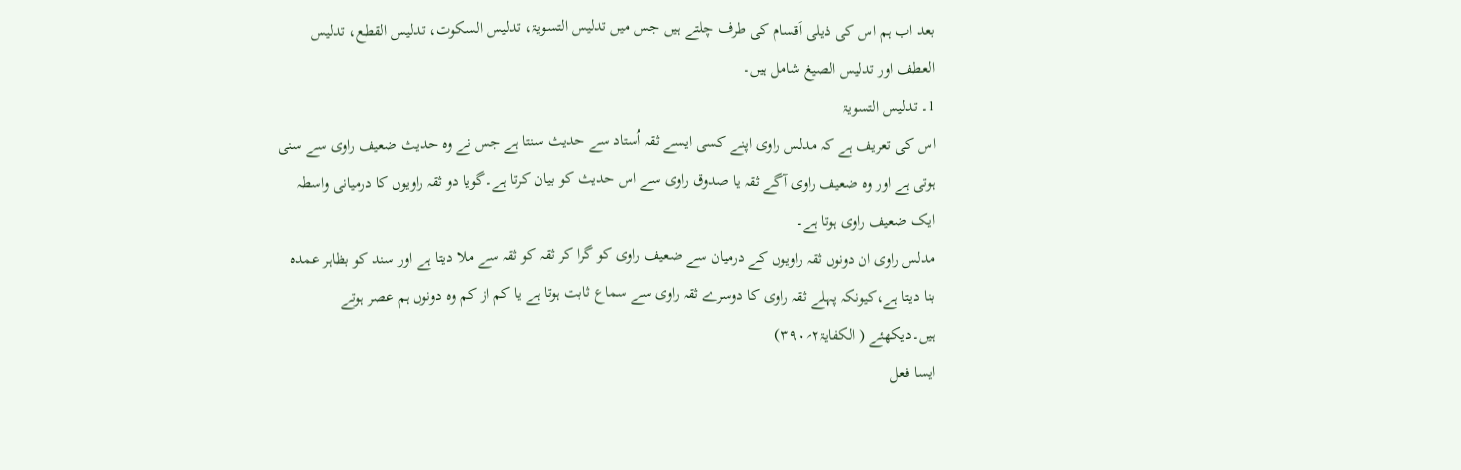بعد اب ہم اس کی ذیلی اَقسام کی طرف چلتے ہیں جس میں تدلیس التسویۃ، تدلیس السکوت، تدلیس القطع، تدلیس العطف اور تدلیس الصیغ شامل ہیں۔
1۔ تدلیس التسویۃ
اس کی تعریف ہے کہ مدلس راوی اپنے کسی ایسے ثقہ اُستاد سے حدیث سنتا ہے جس نے وہ حدیث ضعیف راوی سے سنی ہوتی ہے اور وہ ضعیف راوی آگے ثقہ یا صدوق راوی سے اس حدیث کو بیان کرتا ہے۔گویا دو ثقہ راویوں کا درمیانی واسطہ ایک ضعیف راوی ہوتا ہے۔
مدلس راوی ان دونوں ثقہ راویوں کے درمیان سے ضعیف راوی کو گرا کر ثقہ کو ثقہ سے ملا دیتا ہے اور سند کو بظاہر عمدہ بنا دیتا ہے،کیونکہ پہلے ثقہ راوی کا دوسرے ثقہ راوی سے سماع ثابت ہوتا ہے یا کم از کم وہ دونوں ہم عصر ہوتے ہیں۔دیکھئے ( الکفایۃ۲؍۳۹۰)
ایسا فعل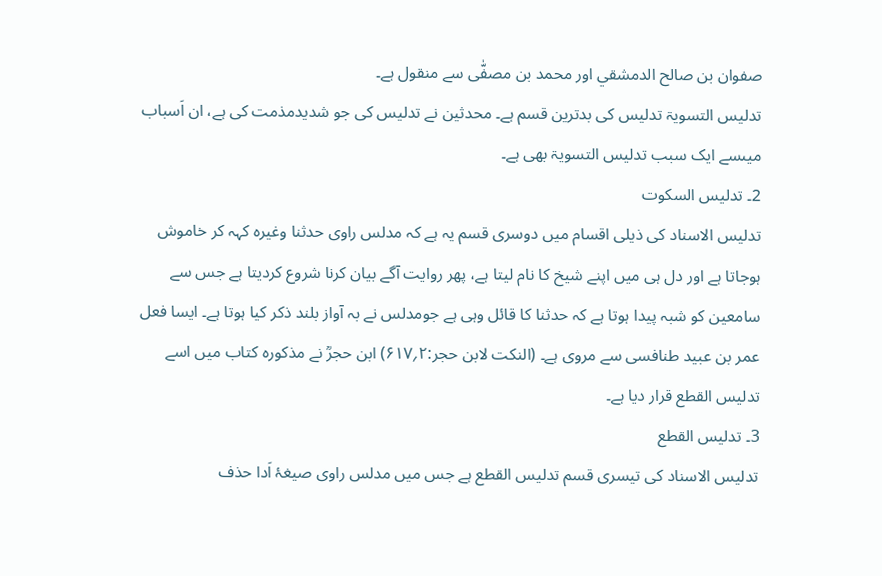صفوان بن صالح الدمشقي اور محمد بن مصفّٰی سے منقول ہے۔
تدلیس التسویۃ تدلیس کی بدترین قسم ہے۔ محدثین نے تدلیس کی جو شدیدمذمت کی ہے، ان اَسباب میںسے ایک سبب تدلیس التسویۃ بھی ہے۔
2۔ تدلیس السکوت
تدلیس الاسناد کی ذیلی اقسام میں دوسری قسم یہ ہے کہ مدلس راوی حدثنا وغیرہ کہہ کر خاموش ہوجاتا ہے اور دل ہی میں اپنے شیخ کا نام لیتا ہے، پھر روایت آگے بیان کرنا شروع کردیتا ہے جس سے سامعین کو شبہ پیدا ہوتا ہے کہ حدثنا کا قائل وہی ہے جومدلس نے بہ آواز بلند ذکر کیا ہوتا ہے۔ ایسا فعل عمر بن عبید طنافسی سے مروی ہے۔ (النکت لابن حجر:۲؍۶۱۷) ابن حجرؒ نے مذکورہ کتاب میں اسے تدلیس القطع قرار دیا ہے۔
3۔ تدلیس القطع
تدلیس الاسناد کی تیسری قسم تدلیس القطع ہے جس میں مدلس راوی صیغۂ اَدا حذف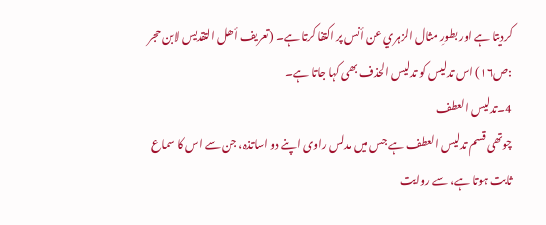کردیتا ہے اور بطورِ مثال الزہري عن أنس پر اکتفا کرتا ہے۔ (تعریف أھل التقدیس لابن حجر :ص۱۶) اس تدلیس کو تدلیس الحذف بھی کہا جاتا ہے۔
4۔تدلیس العطف
چوتھی قسم تدلیس العطف ہے جس میں مدلس راوی اپنے دو اساتذہ، جن سے اس کا سماع ثابت ہوتا ہے، سے روایت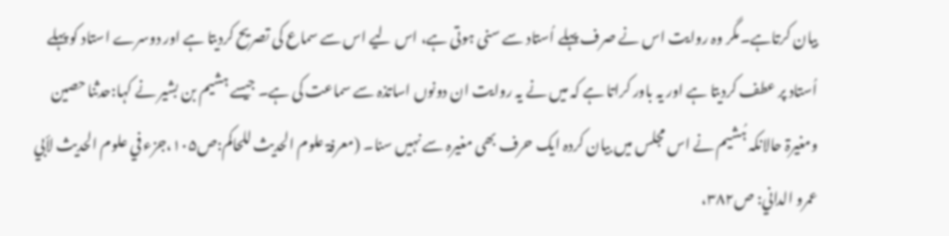بیان کرتاہے۔مگر وہ روایت اس نے صرف پہلے اُستاد سے سنی ہوتی ہے، اس لیے اس سے سماع کی تصریح کردیتا ہے اور دوسرے استاد کو پہلے اُستاد پر عطف کردیتا ہے اور یہ باور کراتا ہے کہ میں نے یہ روایت ان دونوں اساتذہ سے سماعت کی ہے۔ جیسے ہشیم بن بشیر نے کہا:حدثنا حصین ومغیرۃ حالانکہ ہُشیم نے اس مجلس میں بیان کردہ ایک حرف بھی مغیرہ سے نہیں سنا۔ (معرفۃ علوم الحدیث للحاکم:ص۱۰۵،جزء في علوم الحدیث لأبي عمرو الداني: ص۳۸۲،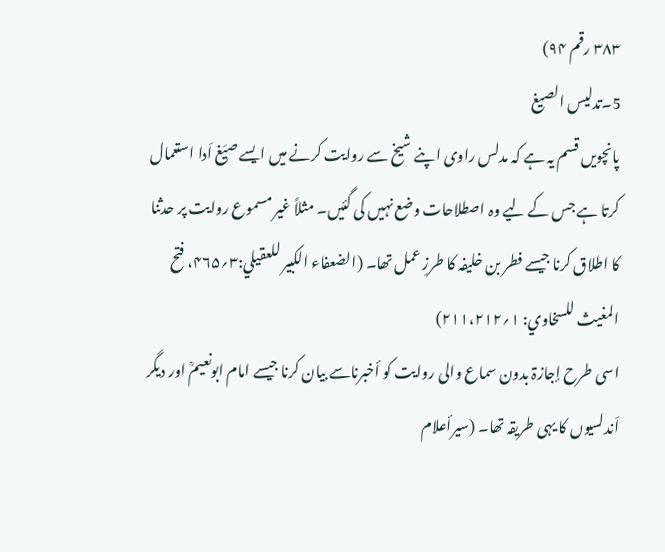۳۸۳ رقم ۹۴)
5۔تدلیس الصیغ
پانچویں قسم یہ ہے کہ مدلس راوی اپنے شیخ سے روایت کرنے میں ایسے صیَغ اَدا استعمال کرتا ہے جس کے لیے وہ اصطلاحات وضع نہیں کی گئیں۔ مثلاً غیر مسموع روایت پر حدثنا کا اطلاق کرنا جیسے فطر بن خلیفہ کا طرزِ عمل تھا۔ (الضعفاء الکبیر للعقیلي:۳؍۴۶۵، فتح المغیث للسخاوي: ۱؍۲۱۱،۲۱۲)
اسی طرح إجازۃ بدون سماع والی روایت کو أخبرناسے بیان کرنا جیسے امام ابونعیمؒ اور دیگر اَندلسیوں کا یہی طریقہ تھا۔ (سیرأعلام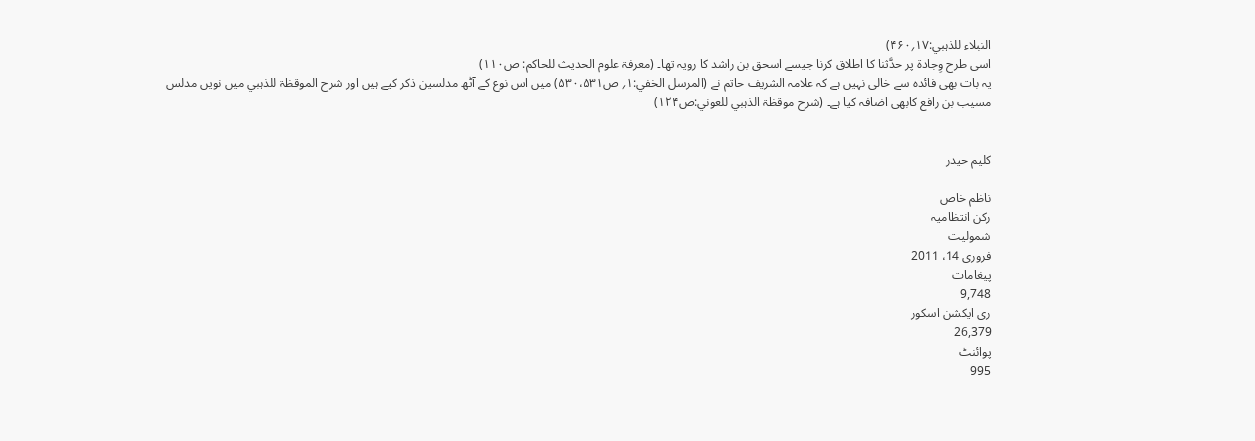النبلاء للذہبي:۱۷؍۴۶۰)
اسی طرح وِجادۃ پر حدَّثنا کا اطلاق کرنا جیسے اسحق بن راشد کا رویہ تھا۔ (معرفۃ علوم الحدیث للحاکم: ص۱۱۰)
یہ بات بھی فائدہ سے خالی نہیں ہے کہ علامہ الشریف حاتم نے (المرسل الخفي:۱؍ ص۵۳۰،۵۳۱) میں اس نوع کے آٹھ مدلسین ذکر کیے ہیں اور شرح الموقظۃ للذہبي میں نویں مدلس مسیب بن رافع کابھی اضافہ کیا ہے۔ (شرح موقظۃ الذہبي للعوني:ص۱۲۴)


کلیم حیدر

ناظم خاص
رکن انتظامیہ
شمولیت
فروری 14، 2011
پیغامات
9,748
ری ایکشن اسکور
26,379
پوائنٹ
995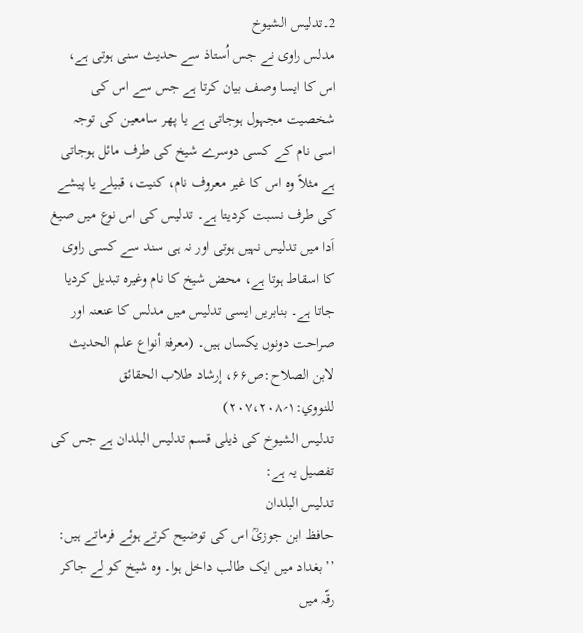2۔تدلیس الشیوخ
مدلس راوی نے جس اُستاذ سے حدیث سنی ہوتی ہے، اس کا ایسا وصف بیان کرتا ہے جس سے اس کی شخصیت مجہول ہوجاتی ہے یا پھر سامعین کی توجہ اسی نام کے کسی دوسرے شیخ کی طرف مائل ہوجاتی ہے مثلاً وہ اس کا غیر معروف نام، کنیت، قبیلے یا پیشے کی طرف نسبت کردیتا ہے۔ تدلیس کی اس نوع میں صیغ اَدا میں تدلیس نہیں ہوتی اور نہ ہی سند سے کسی راوی کا اسقاط ہوتا ہے، محض شیخ کا نام وغیرہ تبدیل کردیا جاتا ہے۔ بنابریں ایسی تدلیس میں مدلس کا عنعنہ اور صراحت دونوں یکساں ہیں۔ (معرفۃ أنواع علم الحدیث لابن الصلاح:ص۶۶، إرشاد طلاب الحقائق للنووي:۱؍۲۰۷،۲۰۸)
تدلیس الشیوخ کی ذیلی قسم تدلیس البلدان ہے جس کی تفصیل یہ ہے:
تدلیس البلدان
حافظ ابن جوزیؒ اس کی توضیح کرتے ہوئے فرماتے ہیں:
’’بغداد میں ایک طالب داخل ہوا۔ وہ شیخ کو لے جاکر رقّہ میں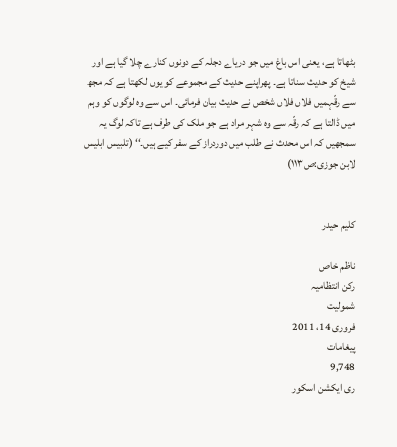بٹھاتا ہے، یعنی اس باغ میں جو دریاے دجلہ کے دونوں کنارے چلا گیا ہے اور شیخ کو حدیث سناتا ہے۔ پھراپنے حدیث کے مجموعے کو یوں لکھتا ہے کہ مجھ سے رقّہمیں فلاں فلاں شخص نے حدیث بیان فرمائی۔ اس سے وہ لوگوں کو وہم میں ڈالتا ہے کہ رقّہ سے وہ شہر مراد ہے جو ملک کی طرف ہے تاکہ لوگ یہ سمجھیں کہ اس محدث نے طلب میں دوردراز کے سفر کیے ہیں۔‘‘ (تلبیس ابلیس لابن جوزی:ص۱۱۳)


کلیم حیدر

ناظم خاص
رکن انتظامیہ
شمولیت
فروری 14، 2011
پیغامات
9,748
ری ایکشن اسکور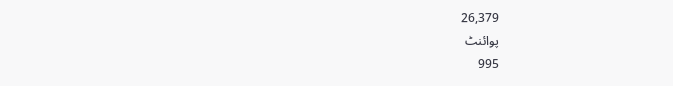26,379
پوائنٹ
995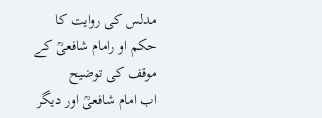مدلس کی روایت کا حکم او رامام شافعیؒ کے موقف کی توضیح
اب امام شافعیؒ اور دیگر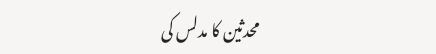محدثین کا مدلس کی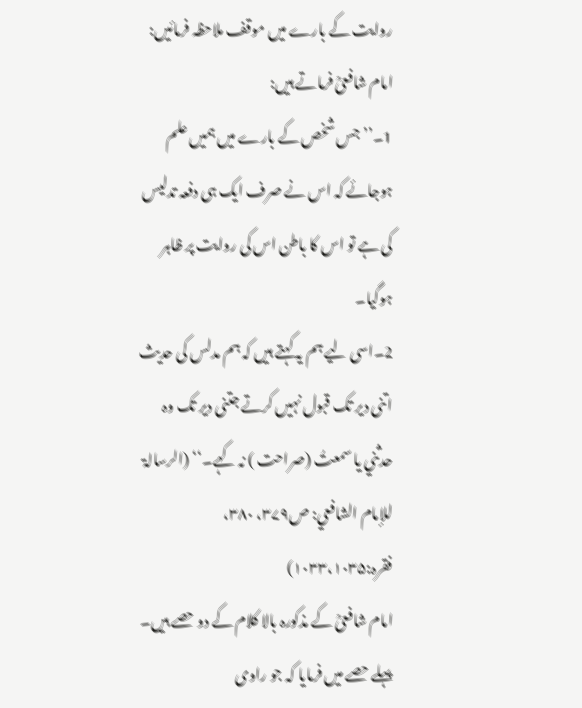روایت کے بارے میں موقف ملاحظہ فرمائیں:
امام شافعیؒ فرماتے ہیں:
1۔’’ جس شخص کے بارے میں ہمیں علم ہوجائے کہ اس نے صرف ایک ہی دفعہ تدلیس کی ہے تو اس کا باطن اس کی روایت پر ظاہر ہوگیا۔
2۔اسی لیے ہم یہ کہتے ہیں کہ ہم مدلس کی حدیث اتنی دیر تک قبول نہیں کرتے جتنی دیر تک وہ حدثني یا سمعتُ (صراحت ) نہ کہے۔‘‘ (الرسالۃ للإمام الشافعي: ص۳۷۹، ۳۸۰، فقرہ:۱۰۳۳،۱۰۳۵)
امام شافعیؒ کے مذکورہ بالا کلام کے دو حصے ہیں۔ پہلے حصے میں فرمایا کہ جو راوی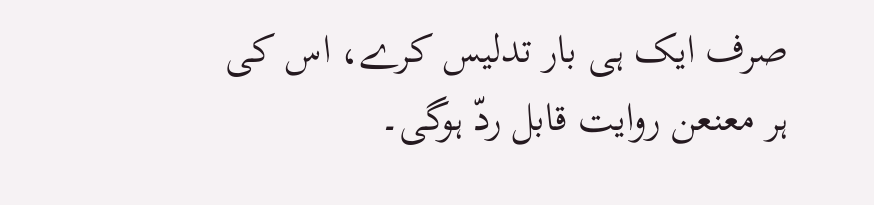صرف ایک ہی بار تدلیس کرے، اس کی ہر معنعن روایت قابل ردّ ہوگی۔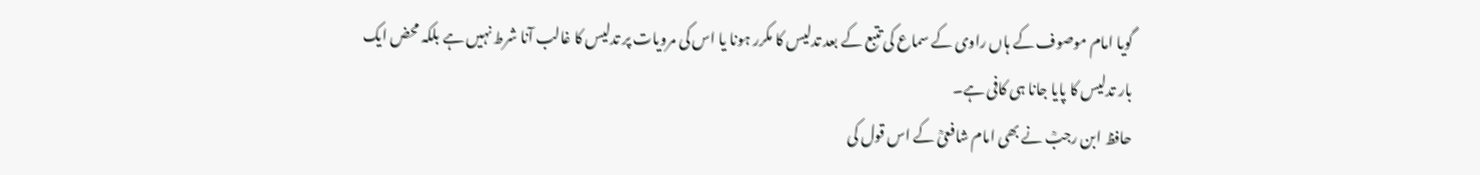گویا امام موصوف کے ہاں راوی کے سماع کی تتبع کے بعد تدلیس کا مکرر ہونا یا اس کی مرویات پر تدلیس کا غالب آنا شرط نہیں ہے بلکہ محض ایک بار تدلیس کا پایا جانا ہی کافی ہے۔
حافظ ابن رجبؒ نے بھی امام شافعیؒ کے اس قول کی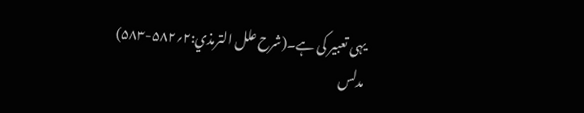یہی تعبیر کی ہے۔(شرح علل الترمذي:۲؍۵۸۲-۵۸۳)
مدلس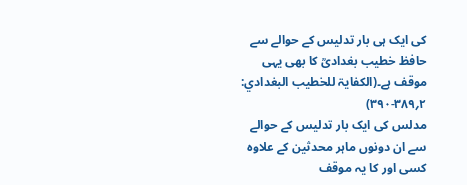کی ایک ہی بار تدلیس کے حوالے سے حافظ خطیب بغدادیؒ کا بھی یہی موقف ہے۔(الکفایۃ للخطیب البغدادي: ۲؍۳۸۹-۳۹۰)
مدلس کی ایک بار تدلیس کے حوالے سے ان دونوں ماہر محدثین کے علاوہ کسی اور کا یہ موقف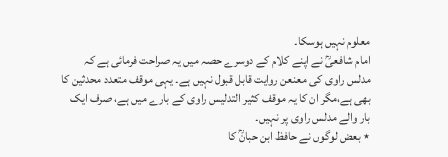معلوم نہیں ہوسکا۔
امام شافعیؒ نے اپنے کلام کے دوسرے حصہ میں یہ صراحت فرمائی ہے کہ مدلس راوی کی معنعن روایت قابل قبول نہیں ہے۔ یہی موقف متعدد محدثین کا بھی ہے،مگر ان کا یہ موقف کثیر التدلیس راوی کے بارے میں ہے، صرف ایک بار والے مدلس راوی پر نہیں۔
٭ بعض لوگوں نے حافظ ابن حبانؒ کا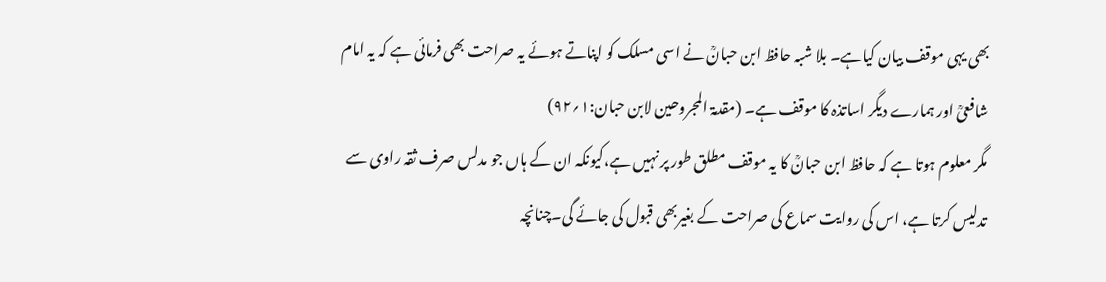بھی یہی موقف بیان کیاہے۔ بلا شبہ حافظ ابن حبانؒ نے اسی مسلک کو اپناتے ہوئے یہ صراحت بھی فرمائی ہے کہ یہ امام شافعیؒ اور ہمارے دیگر اساتذہ کا موقف ہے۔ (مقدمۃ المجروحین لابن حبان:۱؍۹۲)
مگر معلوم ہوتا ہے کہ حافظ ابن حبانؒ کا یہ موقف مطلق طور پر نہیں ہے،کیونکہ ان کے ہاں جو مدلس صرف ثقہ راوی سے تدلیس کرتا ہے، اس کی روایت سماع کی صراحت کے بغیربھی قبول کی جائے گی۔چنانچہ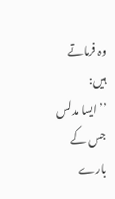وہ فرماتے ہیں:
’’ایسا مدلس جس کے بارے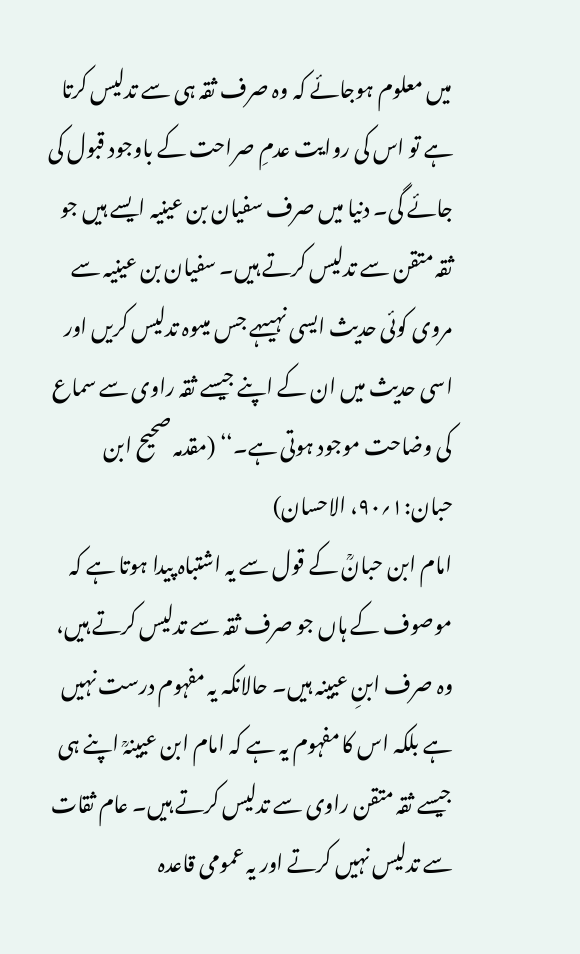میں معلوم ہوجائے کہ وہ صرف ثقہ ہی سے تدلیس کرتا ہے تو اس کی روایت عدمِ صراحت کے باوجود قبول کی جائے گی۔ دنیا میں صرف سفیان بن عینیہ ایسے ہیں جو ثقہ متقن سے تدلیس کرتے ہیں۔ سفیان بن عینیہ سے مروی کوئی حدیث ایسی نہیںہے جس میںوہ تدلیس کریں اور اسی حدیث میں ان کے اپنے جیسے ثقہ راوی سے سماع کی وضاحت موجود ہوتی ہے۔‘‘ (مقدمہ صحیح ابن حبان:۱؍۹۰، الاحسان)
امام ابن حبانؒ کے قول سے یہ اشتباہ پیدا ہوتا ہے کہ موصوف کے ہاں جو صرف ثقہ سے تدلیس کرتے ہیں، وہ صرف ابنِ عیینہ ہیں۔ حالانکہ یہ مفہوم درست نہیں ہے بلکہ اس کا مفہوم یہ ہے کہ امام ابن عیینہؒ اپنے ہی جیسے ثقہ متقن راوی سے تدلیس کرتے ہیں۔ عام ثقات سے تدلیس نہیں کرتے اور یہ عمومی قاعدہ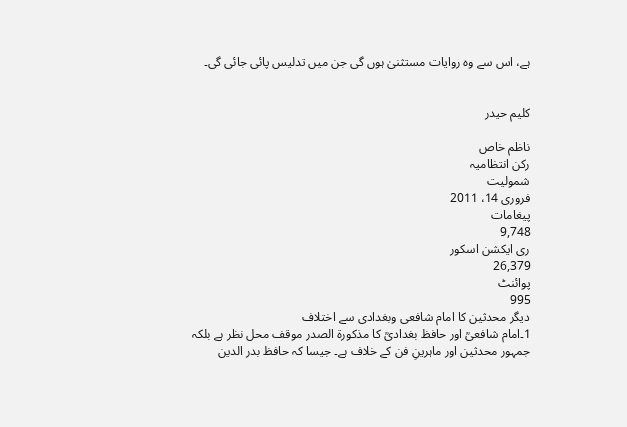ہے، اس سے وہ روایات مستثنیٰ ہوں گی جن میں تدلیس پائی جائی گی۔


کلیم حیدر

ناظم خاص
رکن انتظامیہ
شمولیت
فروری 14، 2011
پیغامات
9,748
ری ایکشن اسکور
26,379
پوائنٹ
995
دیگر محدثین کا امام شافعی وبغدادی سے اختلاف
1۔امام شافعیؒ اور حافظ بغدادیؒ کا مذکورۃ الصدر موقف محل نظر ہے بلکہ جمہور محدثین اور ماہرینِ فن کے خلاف ہے۔ جیسا کہ حافظ بدر الدین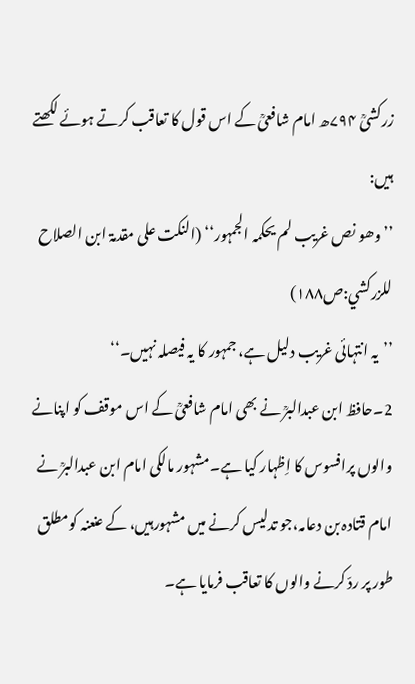زرکشیؒ ۷۹۴ھ امام شافعیؒ کے اس قول کا تعاقب کرتے ہوئے لکھتے ہیں:
’’وھو نص غریب لم یحکمہ الجمہور‘‘ (النکت علی مقدمۃ ابن الصلاح للزرکشي:ص۱۸۸)
’’یہ انتہائی غریب دلیل ہے، جمہور کا یہ فیصلہ نہیں۔‘‘
2۔حافظ ابن عبدالبرؒ نے بھی امام شافعیؒ کے اس موقف کو اپنانے والوں پرافسوس کا اِظہار کیا ہے۔مشہور مالکی امام ابن عبدالبرؒ نے امام قتادہ بن دعامہ،جو تدلیس کرنے میں مشہورہیں، کے عنعنہ کومطلق طور پر ردّ کرنے والوں کا تعاقب فرمایا ہے۔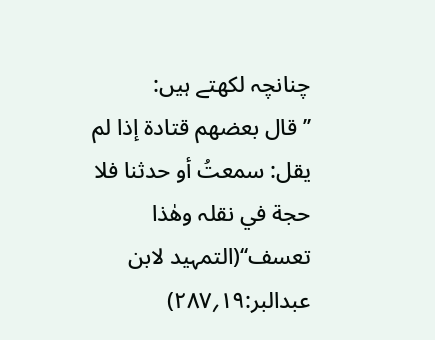چنانچہ لکھتے ہیں:
’’قال بعضھم قتادة إذا لم یقل: سمعتُ أو حدثنا فلا حجة في نقلہ وھٰذا تعسف‘‘(التمہید لابن عبدالبر:۱۹؍۲۸۷)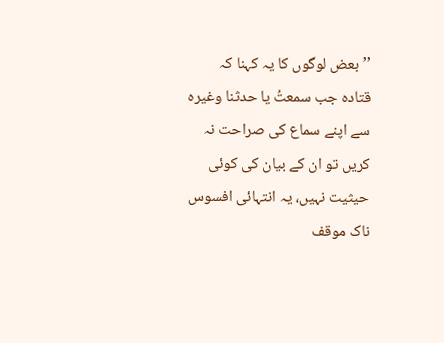’’بعض لوگوں کا یہ کہنا کہ قتادہ جب سمعتُ یا حدثنا وغیرہ سے اپنے سماع کی صراحت نہ کریں تو ان کے بیان کی کوئی حیثیت نہیں، یہ انتہائی افسوس ناک موقف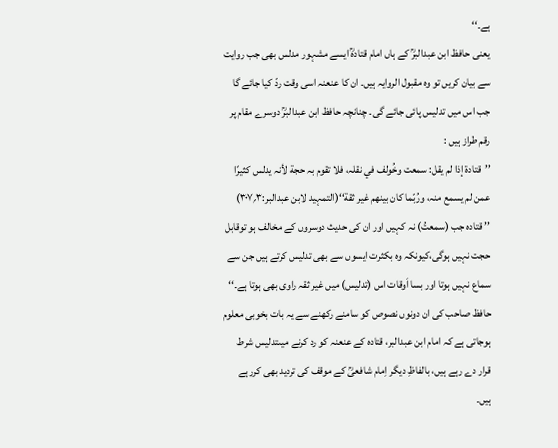ہے۔‘‘
یعنی حافظ ابن عبدالبرؒ کے ہاں امام قتادہؒ ایسے مشہور مدلس بھی جب روایت سے بیان کریں تو وہ مقبول الروایہ ہیں۔ ان کا عنعنہ اسی وقت ردّ کیا جائے گا جب اس میں تدلیس پائی جائے گی۔ چنانچہ حافظ ابن عبدالبرؒ دوسرے مقام پر رقم طراز ہیں :
’’قتادة إذا لم یقل: سمعت وخُولف في نقلہ، فلا تقوم بہ حجة لأنہ یدلس کثیرًا عمن لم یسمع منہ، ورُبّما کان بینھم غیر ثقة‘‘(التمہید لابن عبدالبر:۳؍۳۰۷)
’’ قتادہ جب (سمعتُ) نہ کہیں اور ان کی حدیث دوسروں کے مخالف ہو توقابل حجت نہیں ہوگی،کیونکہ وہ بکثرت ایسوں سے بھی تدلیس کرتے ہیں جن سے سماع نہیں ہوتا اور بسا اَوقات اس (تدلیس) میں غیر ثقہ راوی بھی ہوتا ہے۔‘‘
حافظ صاحب کی ان دونوں نصوص کو سامنے رکھنے سے یہ بات بخوبی معلوم ہوجاتی ہے کہ امام ابن عبدالبر، قتادہ کے عنعنہ کو رد کرنے میںتدلیس شرط قرار دے رہے ہیں، بالفاظِ دیگر اِمام شافعیؒ کے موقف کی تردید بھی کررہے ہیں۔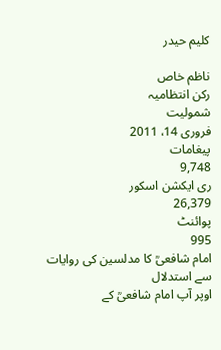کلیم حیدر

ناظم خاص
رکن انتظامیہ
شمولیت
فروری 14، 2011
پیغامات
9,748
ری ایکشن اسکور
26,379
پوائنٹ
995
امام شافعیؒ کا مدلسین کی روایات سے استدلال
اوپر آپ امام شافعیؒ کے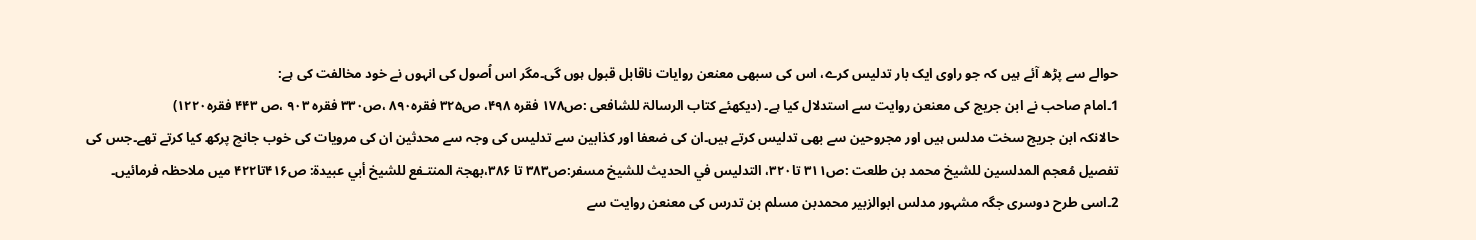حوالے سے پڑھ آئے ہیں کہ جو راوی ایک بار تدلیس کرے، اس کی سبھی معنعن روایات ناقابل قبول ہوں گی۔مگر اس اُصول کی انہوں نے خود مخالفت کی ہے:
1۔امام صاحب نے ابن جریج کی معنعن روایت سے استدلال کیا ہے۔ (دیکھئے کتاب الرسالۃ للشافعی :ص۱۷۸ فقرہ ۴۹۸، ص۳۲۵ فقرہ۸۹۰ ،ص۳۳۰ فقرہ ۹۰۳ ،ص ۴۴۳ فقرہ۱۲۲۰)
حالانکہ ابن جریج سخت مدلس ہیں اور مجروحین سے بھی تدلیس کرتے ہیں۔ان کی ضعفا اور کذابین سے تدلیس کی وجہ سے محدثین ان کی مرویات کی خوب جانچ پرکھ کیا کرتے تھے۔جس کی تفصیل مُعجم المدلسین للشیخ محمد بن طلعت :ص۳۱۱ تا۳۲۰، التدلیس في الحدیث للشیخ مسفر:ص۳۸۳ تا ۳۸۶،بھجۃ المنتـفع للشیخ أبي عبیدۃ: ص۴۱۶تا۴۲۲ میں ملاحظہ فرمائیں۔
2۔اسی طرح دوسری جگہ مشہور مدلس ابوالزبیر محمدبن مسلم بن تدرس کی معنعن روایت سے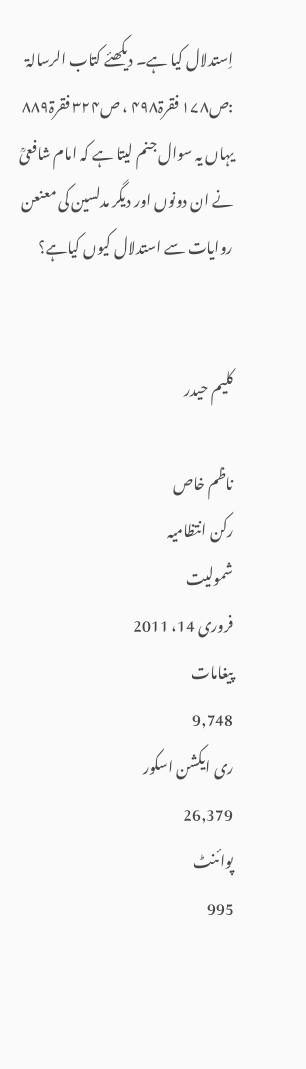اِستدلال کیا ہے۔ دیکھئے کتاب الرسالۃ :ص۱۷۸ فقرۃ۴۹۸ ، ص۳۲۴ فقرۃ۸۸۹
یہاں یہ سوال جنم لیتا ہے کہ امام شافعیؒ نے ان دونوں اور دیگر مدلسین کی معنعن روایات سے استدلال کیوں کیاہے؟


کلیم حیدر

ناظم خاص
رکن انتظامیہ
شمولیت
فروری 14، 2011
پیغامات
9,748
ری ایکشن اسکور
26,379
پوائنٹ
995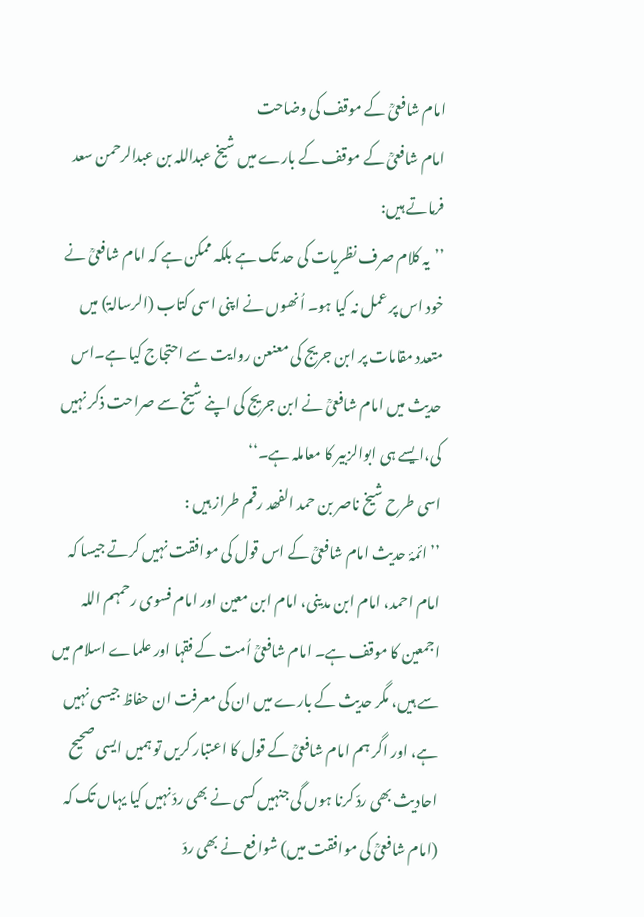امام شافعیؒ کے موقف کی وضاحت
امام شافعیؒ کے موقف کے بارے میں شیخ عبداللہ بن عبدالرحمن سعد فرماتے ہیں:
’’یہ کلام صرف نظریات کی حد تک ہے بلکہ ممکن ہے کہ امام شافعیؒ نے خود اس پر عمل نہ کیا ہو۔ اُنھوں نے اپنی اسی کتاب (الرسالۃ) میں متعدد مقامات پر ابن جریج کی معنعن روایت سے احتجاج کیا ہے۔اس حدیث میں امام شافعیؒ نے ابن جریج کی اپنے شیخ سے صراحت ذکر نہیں کی،ایسے ہی ابوالزبیر کا معاملہ ہے۔‘‘
اسی طرح شیخ ناصر بن حمد الفھد رقم طراز ہیں :
’’ ائمۂ حدیث امام شافعیؒ کے اس قول کی موافقت نہیں کرتے جیسا کہ امام احمد، امام ابن مدینی، امام ابن معین اور امام فسوی رحمہم اللہ اجمعین کا موقف ہے۔ امام شافعیؒ اُمت کے فقہا اور علماے اسلام میں سے ہیں، مگر حدیث کے بارے میں ان کی معرفت ان حفاظ جیسی نہیں ہے، اور اگر ہم امام شافعیؒ کے قول کا اعتبار کریں تو ہمیں ایسی صحیح احادیث بھی ردّ کرنا ہوں گی جنہیں کسی نے بھی ردّ نہیں کیا یہاں تک کہ (امام شافعیؒ کی موافقت میں) شوافع نے بھی ردّ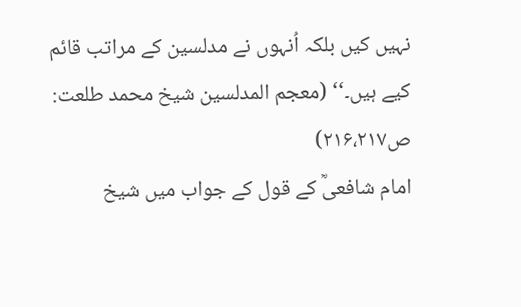نہیں کیں بلکہ اُنہوں نے مدلسین کے مراتب قائم کیے ہیں۔‘‘ (معجم المدلسین شیخ محمد طلعت: ص۲۱۶،۲۱۷)
امام شافعیؒ کے قول کے جواب میں شیخ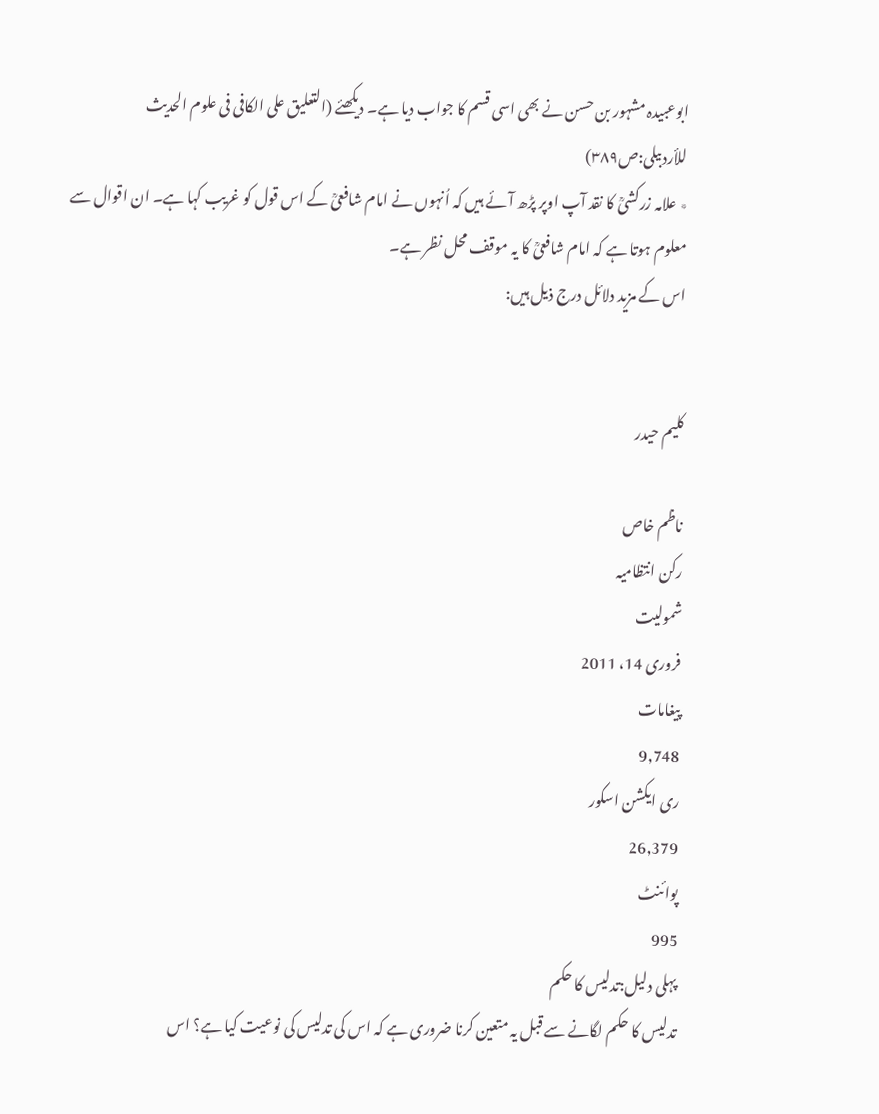ابوعبیدہ مشہور بن حسن نے بھی اسی قسم کا جواب دیا ہے۔ دیکھئے (التعلیق علی الکافی فی علوم الحدیث للأردبیلی:ص۳۸۹)
٭ علامہ زرکشیؒ کا نقد آپ اوپر پڑھ آئے ہیں کہ اُنہوں نے امام شافعیؒ کے اس قول کو غریب کہا ہے۔ ان اقوال سے معلوم ہوتا ہے کہ امام شافعیؒ کا یہ موقف محل نظر ہے۔
اس کے مزید دلائل درج ذیل ہیں:


کلیم حیدر

ناظم خاص
رکن انتظامیہ
شمولیت
فروری 14، 2011
پیغامات
9,748
ری ایکشن اسکور
26,379
پوائنٹ
995
پہلی دلیل:تدلیس کا حکم
تدلیس کا حکم لگانے سے قبل یہ متعین کرنا ضروری ہے کہ اس کی تدلیس کی نوعیت کیا ہے؟ اس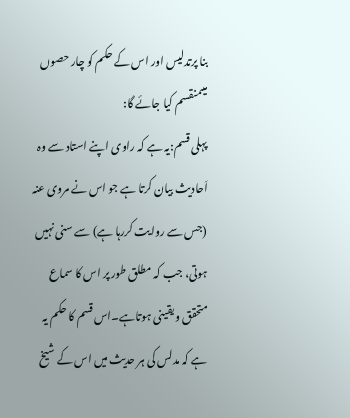بنا پرتدلیس اور اس کے حکم کو چار حصوں میںمنقسم کیا جائے گا:
پہلی قسم:یہ ہے کہ راوی اپنے استاد سے وہ اَحادیث بیان کرتا ہے جو اس نے مروی عنہ (جس سے روایت کررہا ہے) سے سنی نہیں ہوتی، جب کہ مطلق طور پر اس کا سماع متحقق و یقینی ہوتاہے۔اس قسم کا حکم یہ ہے کہ مدلس کی ہر حدیث میں اس کے شیخ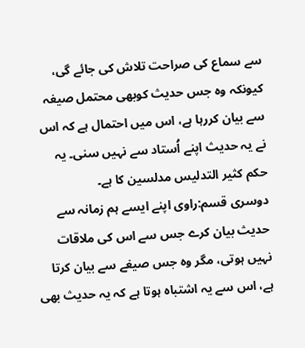سے سماع کی صراحت تلاش کی جائے گی، کیونکہ وہ جس حدیث کوبھی محتمل صیغہ سے بیان کررہا ہے، اس میں احتمال ہے کہ اس نے یہ حدیث اپنے اُستاد سے نہیں سنی۔ یہ حکم کثیر التدلیس مدلسین کا ہے۔
دوسری قسم:راوی اپنے ایسے ہم زمانہ سے حدیث بیان کرے جس سے اس کی ملاقات نہیں ہوتی، مگر وہ جس صیغے سے بیان کرتا ہے، اس سے یہ اشتباہ ہوتا ہے کہ یہ حدیث بھی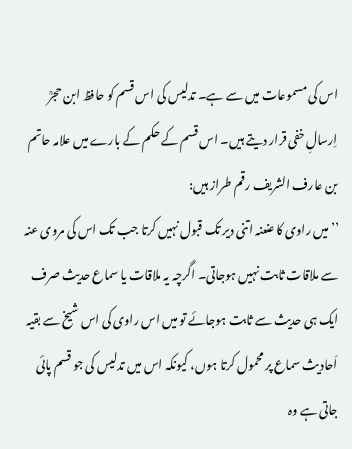اس کی مسموعات میں سے ہے۔ تدلیس کی اس قسم کو حافظ ابن حجرؒ اِرسالِ خفی قرار دیتے ہیں۔ اس قسم کے حکم کے بارے میں علامہ حاتم بن عارف الشریف رقم طراز ہیں:
’’میں راوی کا عنعنہ اتنی دیر تک قبول نہیں کرتا جب تک اس کی مروی عنہ سے ملاقات ثابت نہیں ہوجاتی۔ اگرچہ یہ ملاقات یا سماع حدیث صرف ایک ہی حدیث سے ثابت ہوجائے تو میں اس راوی کی اس شیخ سے بقیہ اَحادیث سماع پر محمول کرتا ہوں، کیونکہ اس میں تدلیس کی جو قسم پائی جاتی ہے وہ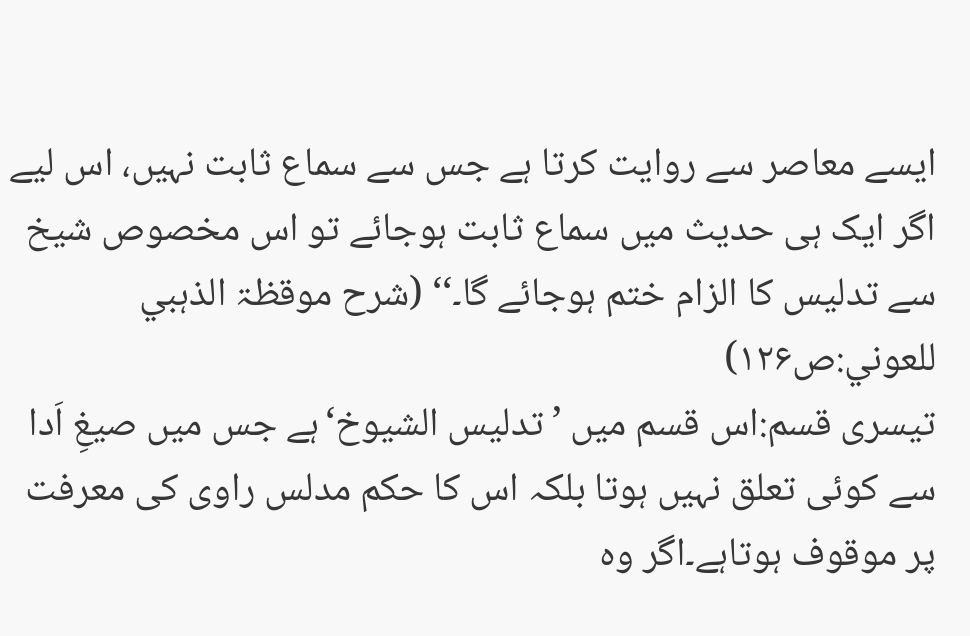ایسے معاصر سے روایت کرتا ہے جس سے سماع ثابت نہیں، اس لیے اگر ایک ہی حدیث میں سماع ثابت ہوجائے تو اس مخصوص شیخ سے تدلیس کا الزام ختم ہوجائے گا۔‘‘ (شرح موقظۃ الذہبي للعوني:ص۱۲۶)
تیسری قسم:اس قسم میں ’تدلیس الشیوخ‘ہے جس میں صیغِ اَدا سے کوئی تعلق نہیں ہوتا بلکہ اس کا حکم مدلس راوی کی معرفت پر موقوف ہوتاہے۔اگر وہ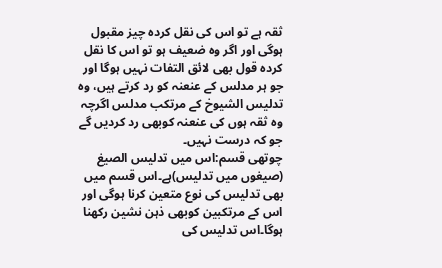ثقہ ہے تو اس کی نقل کردہ چیز مقبول ہوگی اور اگر وہ ضعیف ہو تو اس کا نقل کردہ قول بھی لائق التفات نہیں ہوگا اور جو ہر مدلس کے عنعنہ کو رد کرتے ہیں، وہ تدلیس الشیوخ کے مرتکب مدلس اگرچہ وہ ثقہ ہوں کی عنعنہ کوبھی رد کردیں گے جو کہ درست نہیں۔
چوتھی قسم:اس میں تدلیس الصیغ (صیغوں میں تدلیس)ہے۔اس قسم میں بھی تدلیس کی نوع متعین کرنا ہوگی اور اس کے مرتکبین کوبھی ذہن نشین رکھنا ہوگا۔اس تدلیس کی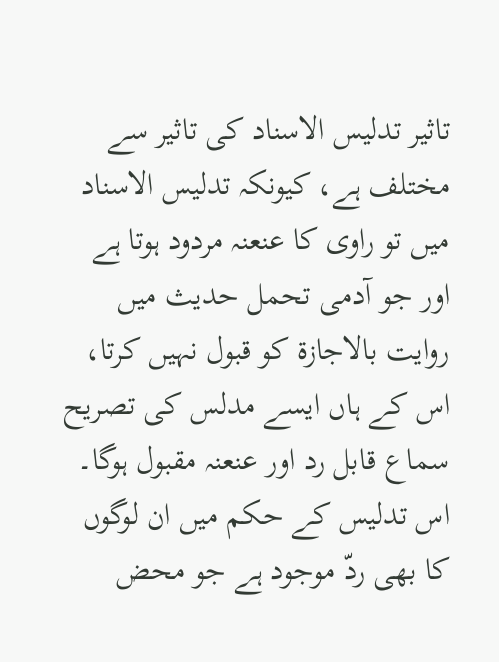تاثیر تدلیس الاسناد کی تاثیر سے مختلف ہے، کیونکہ تدلیس الاسناد میں تو راوی کا عنعنہ مردود ہوتا ہے اور جو آدمی تحمل حدیث میں روایت بالاجازۃ کو قبول نہیں کرتا، اس کے ہاں ایسے مدلس کی تصریح سماع قابل رد اور عنعنہ مقبول ہوگا۔ اس تدلیس کے حکم میں ان لوگوں کا بھی ردّ موجود ہے جو محض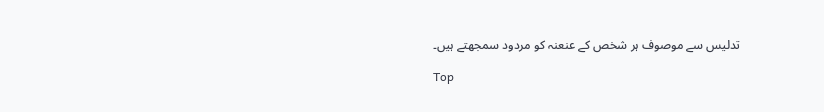تدلیس سے موصوف ہر شخص کے عنعنہ کو مردود سمجھتے ہیں۔

Top